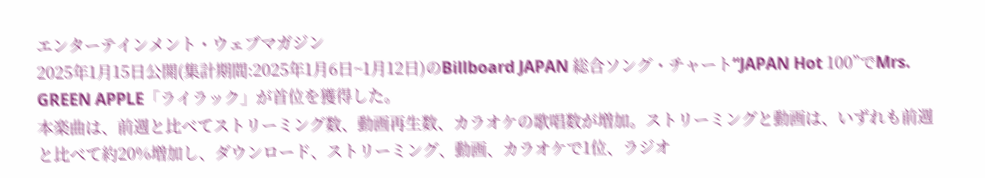エンターテインメント・ウェブマガジン
2025年1月15日公開(集計期間:2025年1月6日~1月12日)のBillboard JAPAN 総合ソング・チャート“JAPAN Hot 100”でMrs. GREEN APPLE「ライラック」が首位を獲得した。
本楽曲は、前週と比べてストリーミング数、動画再生数、カラオケの歌唱数が増加。ストリーミングと動画は、いずれも前週と比べて約20%増加し、ダウンロード、ストリーミング、動画、カラオケで1位、ラジオ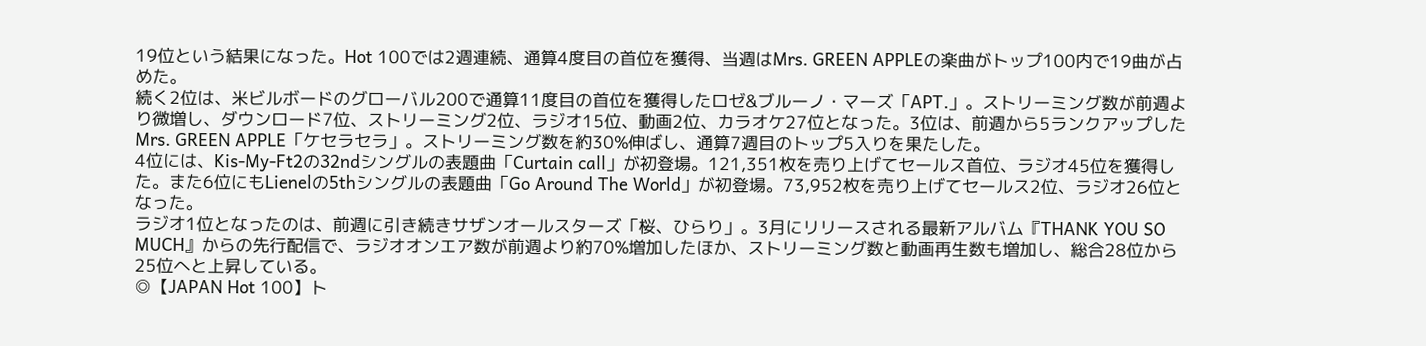19位という結果になった。Hot 100では2週連続、通算4度目の首位を獲得、当週はMrs. GREEN APPLEの楽曲がトップ100内で19曲が占めた。
続く2位は、米ビルボードのグローバル200で通算11度目の首位を獲得したロゼ&ブルーノ・マーズ「APT.」。ストリーミング数が前週より微増し、ダウンロード7位、ストリーミング2位、ラジオ15位、動画2位、カラオケ27位となった。3位は、前週から5ランクアップしたMrs. GREEN APPLE「ケセラセラ」。ストリーミング数を約30%伸ばし、通算7週目のトップ5入りを果たした。
4位には、Kis-My-Ft2の32ndシングルの表題曲「Curtain call」が初登場。121,351枚を売り上げてセールス首位、ラジオ45位を獲得した。また6位にもLienelの5thシングルの表題曲「Go Around The World」が初登場。73,952枚を売り上げてセールス2位、ラジオ26位となった。
ラジオ1位となったのは、前週に引き続きサザンオールスターズ「桜、ひらり」。3月にリリースされる最新アルバム『THANK YOU SO MUCH』からの先行配信で、ラジオオンエア数が前週より約70%増加したほか、ストリーミング数と動画再生数も増加し、総合28位から25位へと上昇している。
◎【JAPAN Hot 100】ト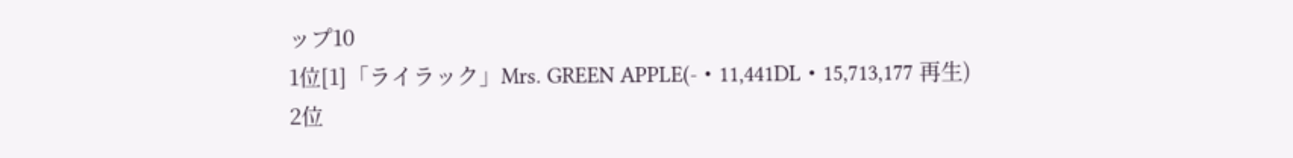ップ10
1位[1]「ライラック」Mrs. GREEN APPLE(-・11,441DL・15,713,177 再生)
2位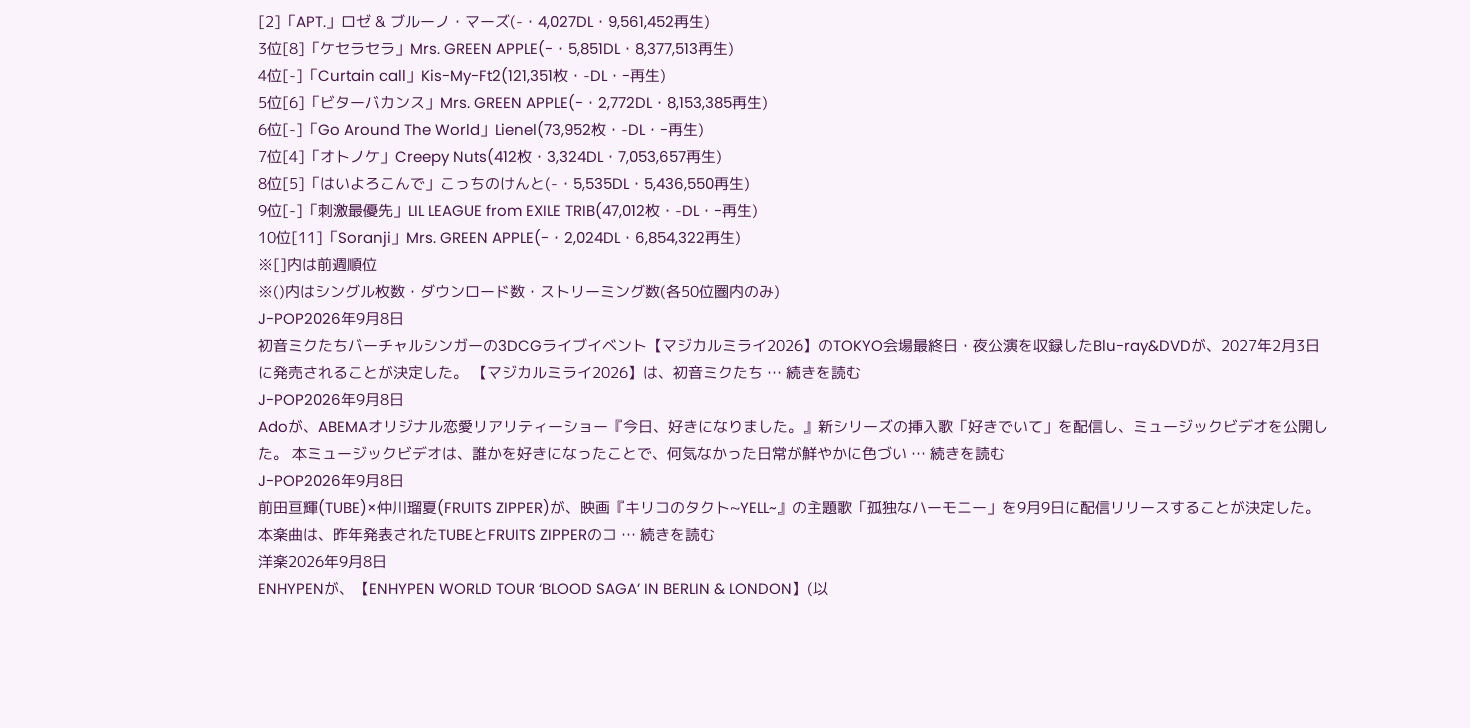[2]「APT.」ロゼ & ブルーノ・マーズ(-・4,027DL・9,561,452再生)
3位[8]「ケセラセラ」Mrs. GREEN APPLE(-・5,851DL・8,377,513再生)
4位[-]「Curtain call」Kis-My-Ft2(121,351枚・-DL・-再生)
5位[6]「ビターバカンス」Mrs. GREEN APPLE(-・2,772DL・8,153,385再生)
6位[-]「Go Around The World」Lienel(73,952枚・-DL・-再生)
7位[4]「オトノケ」Creepy Nuts(412枚・3,324DL・7,053,657再生)
8位[5]「はいよろこんで」こっちのけんと(-・5,535DL・5,436,550再生)
9位[-]「刺激最優先」LIL LEAGUE from EXILE TRIB(47,012枚・-DL・-再生)
10位[11]「Soranji」Mrs. GREEN APPLE(-・2,024DL・6,854,322再生)
※[]内は前週順位
※()内はシングル枚数・ダウンロード数・ストリーミング数(各50位圏内のみ)
J-POP2026年9月8日
初音ミクたちバーチャルシンガーの3DCGライブイベント【マジカルミライ2026】のTOKYO会場最終日・夜公演を収録したBlu-ray&DVDが、2027年2月3日に発売されることが決定した。 【マジカルミライ2026】は、初音ミクたち … 続きを読む
J-POP2026年9月8日
Adoが、ABEMAオリジナル恋愛リアリティーショー『今日、好きになりました。』新シリーズの挿入歌「好きでいて」を配信し、ミュージックビデオを公開した。 本ミュージックビデオは、誰かを好きになったことで、何気なかった日常が鮮やかに色づい … 続きを読む
J-POP2026年9月8日
前田亘輝(TUBE)×仲川瑠夏(FRUITS ZIPPER)が、映画『キリコのタクト~YELL~』の主題歌「孤独なハーモニー」を9月9日に配信リリースすることが決定した。 本楽曲は、昨年発表されたTUBEとFRUITS ZIPPERのコ … 続きを読む
洋楽2026年9月8日
ENHYPENが、【ENHYPEN WORLD TOUR ‘BLOOD SAGA’ IN BERLIN & LONDON】(以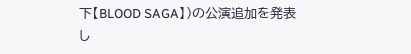下【BLOOD SAGA】)の公演追加を発表し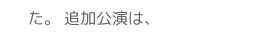た。 追加公演は、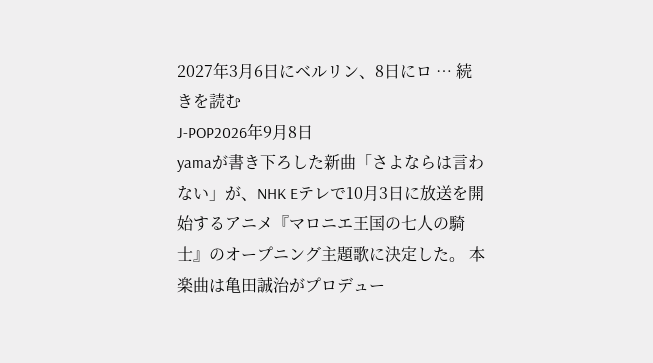2027年3月6日にベルリン、8日にロ … 続きを読む
J-POP2026年9月8日
yamaが書き下ろした新曲「さよならは言わない」が、NHK Eテレで10月3日に放送を開始するアニメ『マロニエ王国の七人の騎士』のオープニング主題歌に決定した。 本楽曲は亀田誠治がプロデュー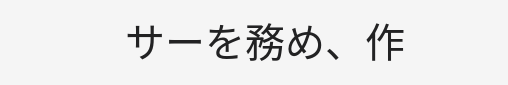サーを務め、作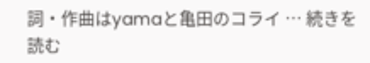詞・作曲はyamaと亀田のコライ … 続きを読む